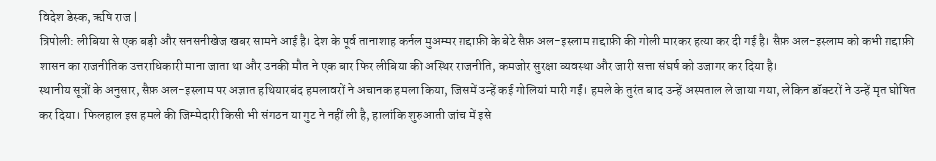विदेश डेस्क, ऋषि राज |
त्रिपोली: लीबिया से एक बड़ी और सनसनीखेज खबर सामने आई है। देश के पूर्व तानाशाह कर्नल मुअम्मर ग़द्दाफ़ी के बेटे सैफ़ अल-इस्लाम ग़द्दाफ़ी की गोली मारकर हत्या कर दी गई है। सैफ़ अल-इस्लाम को कभी ग़द्दाफ़ी शासन का राजनीतिक उत्तराधिकारी माना जाता था और उनकी मौत ने एक बार फिर लीबिया की अस्थिर राजनीति, कमजोर सुरक्षा व्यवस्था और जारी सत्ता संघर्ष को उजागर कर दिया है।
स्थानीय सूत्रों के अनुसार, सैफ़ अल-इस्लाम पर अज्ञात हथियारबंद हमलावरों ने अचानक हमला किया, जिसमें उन्हें कई गोलियां मारी गईं। हमले के तुरंत बाद उन्हें अस्पताल ले जाया गया, लेकिन डॉक्टरों ने उन्हें मृत घोषित कर दिया। फिलहाल इस हमले की जिम्मेदारी किसी भी संगठन या गुट ने नहीं ली है, हालांकि शुरुआती जांच में इसे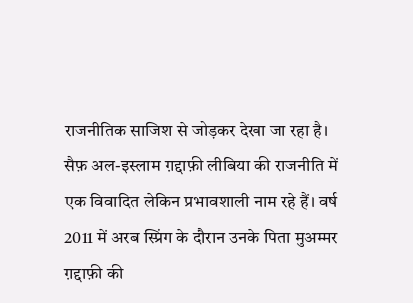राजनीतिक साजिश से जोड़कर देखा जा रहा है।
सैफ़ अल-इस्लाम ग़द्दाफ़ी लीबिया की राजनीति में एक विवादित लेकिन प्रभावशाली नाम रहे हैं। वर्ष 2011 में अरब स्प्रिंग के दौरान उनके पिता मुअम्मर ग़द्दाफ़ी की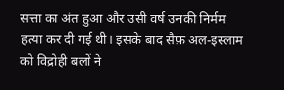सत्ता का अंत हुआ और उसी वर्ष उनकी निर्मम हत्या कर दी गई थी। इसके बाद सैफ़ अल-इस्लाम को विद्रोही बलों ने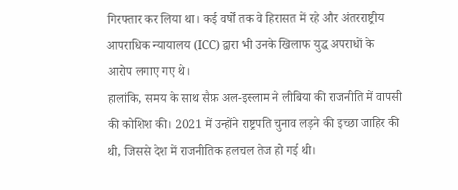गिरफ्तार कर लिया था। कई वर्षों तक वे हिरासत में रहे और अंतरराष्ट्रीय आपराधिक न्यायालय (ICC) द्वारा भी उनके खिलाफ युद्ध अपराधों के आरोप लगाए गए थे।
हालांकि, समय के साथ सैफ़ अल-इस्लाम ने लीबिया की राजनीति में वापसी की कोशिश की। 2021 में उन्होंने राष्ट्रपति चुनाव लड़ने की इच्छा जाहिर की थी, जिससे देश में राजनीतिक हलचल तेज हो गई थी।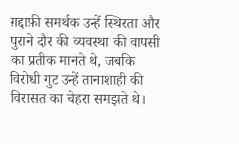ग़द्दाफ़ी समर्थक उन्हें स्थिरता और पुराने दौर की व्यवस्था की वापसी का प्रतीक मानते थे, जबकि विरोधी गुट उन्हें तानाशाही की विरासत का चेहरा समझते थे।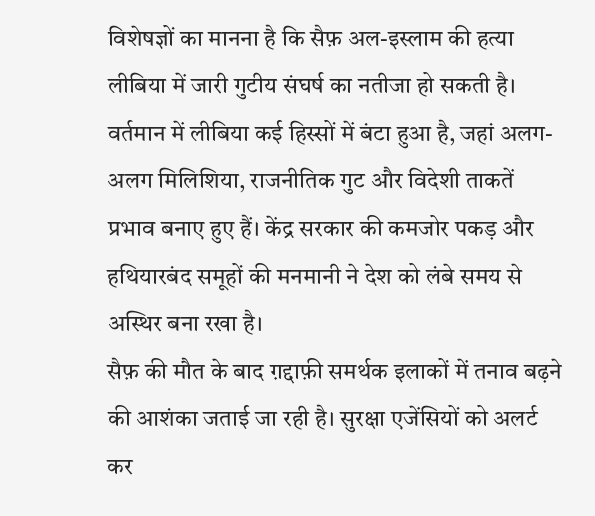विशेषज्ञों का मानना है कि सैफ़ अल-इस्लाम की हत्या लीबिया में जारी गुटीय संघर्ष का नतीजा हो सकती है। वर्तमान में लीबिया कई हिस्सों में बंटा हुआ है, जहां अलग-अलग मिलिशिया, राजनीतिक गुट और विदेशी ताकतें प्रभाव बनाए हुए हैं। केंद्र सरकार की कमजोर पकड़ और हथियारबंद समूहों की मनमानी ने देश को लंबे समय से अस्थिर बना रखा है।
सैफ़ की मौत के बाद ग़द्दाफ़ी समर्थक इलाकों में तनाव बढ़ने की आशंका जताई जा रही है। सुरक्षा एजेंसियों को अलर्ट कर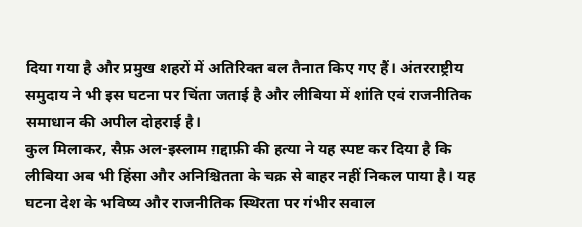दिया गया है और प्रमुख शहरों में अतिरिक्त बल तैनात किए गए हैं। अंतरराष्ट्रीय समुदाय ने भी इस घटना पर चिंता जताई है और लीबिया में शांति एवं राजनीतिक समाधान की अपील दोहराई है।
कुल मिलाकर, सैफ़ अल-इस्लाम ग़द्दाफ़ी की हत्या ने यह स्पष्ट कर दिया है कि लीबिया अब भी हिंसा और अनिश्चितता के चक्र से बाहर नहीं निकल पाया है। यह घटना देश के भविष्य और राजनीतिक स्थिरता पर गंभीर सवाल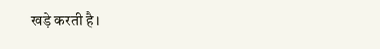खड़े करती है।